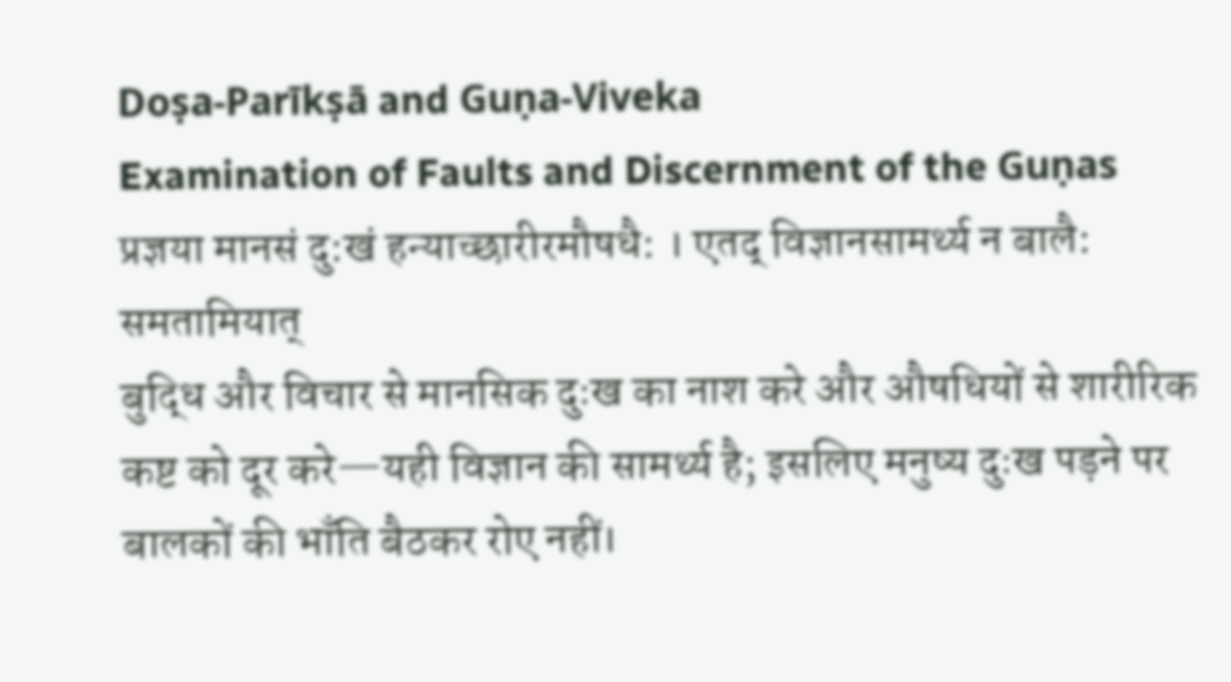Doṣa-Parīkṣā and Guṇa-Viveka
Examination of Faults and Discernment of the Guṇas
प्रज्ञया मानसं दु:खं हन्याच्छारीरमौषधै: । एतद् विज्ञानसामर्थ्य न बालै: समतामियात्
बुद्धि और विचार से मानसिक दुःख का नाश करे और औषधियों से शारीरिक कष्ट को दूर करे—यही विज्ञान की सामर्थ्य है; इसलिए मनुष्य दुःख पड़ने पर बालकों की भाँति बैठकर रोए नहीं।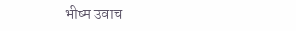भीष्म उवाच